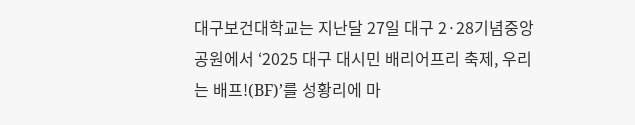대구보건대학교는 지난달 27일 대구 2·28기념중앙공원에서 ‘2025 대구 대시민 배리어프리 축제, 우리는 배프!(BF)’를 성황리에 마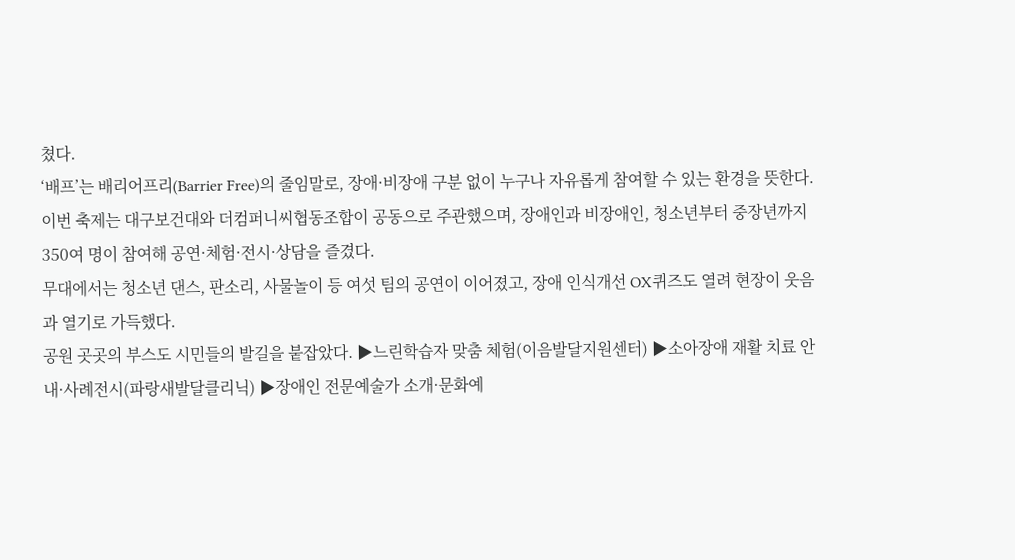쳤다.
‘배프’는 배리어프리(Barrier Free)의 줄임말로, 장애·비장애 구분 없이 누구나 자유롭게 참여할 수 있는 환경을 뜻한다.
이번 축제는 대구보건대와 더컴퍼니씨협동조합이 공동으로 주관했으며, 장애인과 비장애인, 청소년부터 중장년까지 350여 명이 참여해 공연·체험·전시·상담을 즐겼다.
무대에서는 청소년 댄스, 판소리, 사물놀이 등 여섯 팀의 공연이 이어졌고, 장애 인식개선 OX퀴즈도 열려 현장이 웃음과 열기로 가득했다.
공원 곳곳의 부스도 시민들의 발길을 붙잡았다. ▶느린학습자 맞춤 체험(이음발달지원센터) ▶소아장애 재활 치료 안내·사례전시(파랑새발달클리닉) ▶장애인 전문예술가 소개·문화예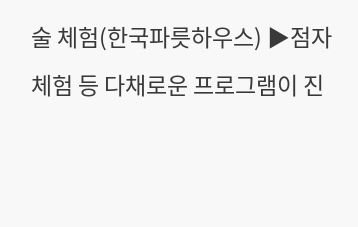술 체험(한국파릇하우스) ▶점자 체험 등 다채로운 프로그램이 진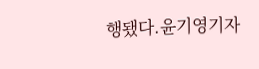행됐다.윤기영기자